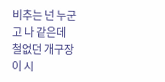비추는 넌 누군고 나 같은데 철없던 개구장이 시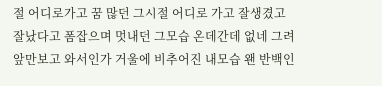절 어디로가고 꿈 많던 그시절 어디로 가고 잘생겼고 잘났다고 폼잡으며 멋내던 그모습 온데간데 없네 그려 앞만보고 와서인가 거울에 비추어진 내모습 왠 반백인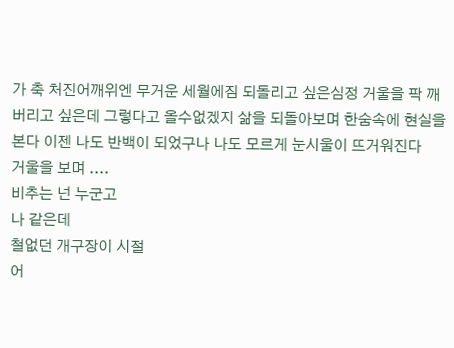가 축 처진어깨위엔 무거운 세월에짐 되돌리고 싶은심정 거울을 팍 깨버리고 싶은데 그렇다고 올수없겠지 삶을 되돌아보며 한숨속에 현실을본다 이젠 나도 반백이 되었구나 나도 모르게 눈시울이 뜨거워진다
거울을 보며 ....
비추는 넌 누군고
나 같은데
철없던 개구장이 시절
어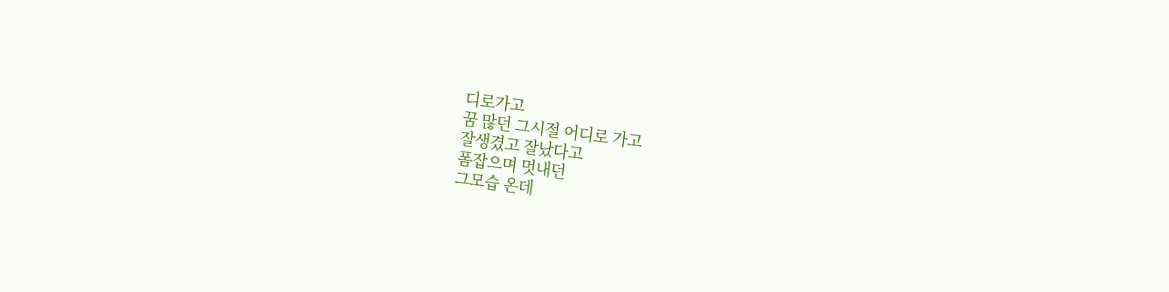디로가고
꿈 많던 그시절 어디로 가고
잘생겼고 잘났다고
폼잡으며 멋내던
그모습 온데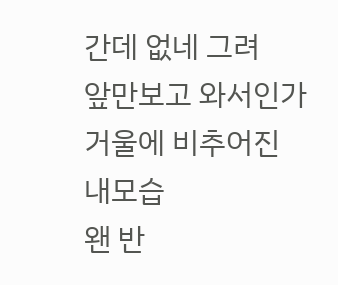간데 없네 그려
앞만보고 와서인가
거울에 비추어진 내모습
왠 반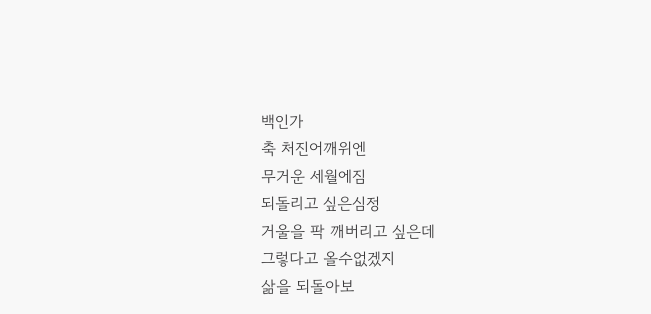백인가
축 처진어깨위엔
무거운 세월에짐
되돌리고 싶은심정
거울을 팍 깨버리고 싶은데
그렇다고 올수없겠지
삶을 되돌아보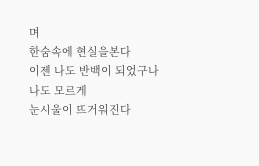며
한숨속에 현실을본다
이젠 나도 반백이 되었구나
나도 모르게
눈시울이 뜨거워진다